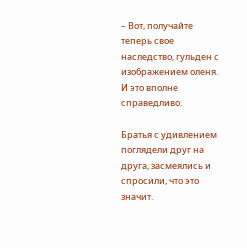– Вот, получайте теперь свое наследство, гульден с изображением оленя. И это вполне справедливо.

Братья с удивлением поглядели друг на друга, засмеялись и спросили, что это значит.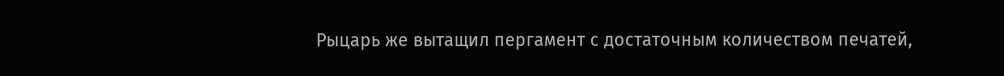Рыцарь же вытащил пергамент с достаточным количеством печатей,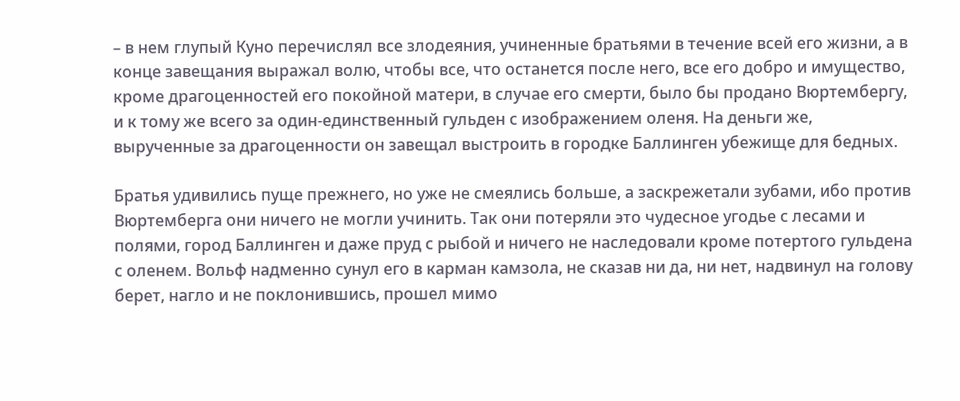– в нем глупый Куно перечислял все злодеяния, учиненные братьями в течение всей его жизни, а в конце завещания выражал волю, чтобы все, что останется после него, все его добро и имущество, кроме драгоценностей его покойной матери, в случае его смерти, было бы продано Вюртембергу, и к тому же всего за один-единственный гульден с изображением оленя. На деньги же, вырученные за драгоценности он завещал выстроить в городке Баллинген убежище для бедных.

Братья удивились пуще прежнего, но уже не смеялись больше, а заскрежетали зубами, ибо против Вюртемберга они ничего не могли учинить. Так они потеряли это чудесное угодье с лесами и полями, город Баллинген и даже пруд с рыбой и ничего не наследовали кроме потертого гульдена с оленем. Вольф надменно сунул его в карман камзола, не сказав ни да, ни нет, надвинул на голову берет, нагло и не поклонившись, прошел мимо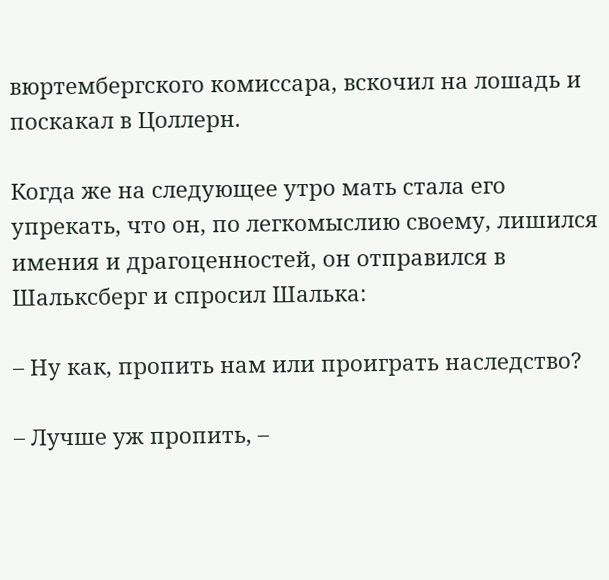вюртембергского комиссара, вскочил на лошадь и поскакал в Цоллерн.

Когда же на следующее утро мать стала его упрекать, что он, по легкомыслию своему, лишился имения и драгоценностей, он отправился в Шальксберг и спросил Шалька:

– Ну как, пропить нам или проиграть наследство?

– Лучше уж пропить, –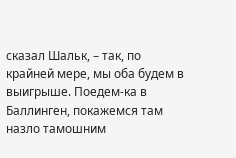сказал Шальк, – так, по крайней мере, мы оба будем в выигрыше. Поедем-ка в Баллинген, покажемся там назло тамошним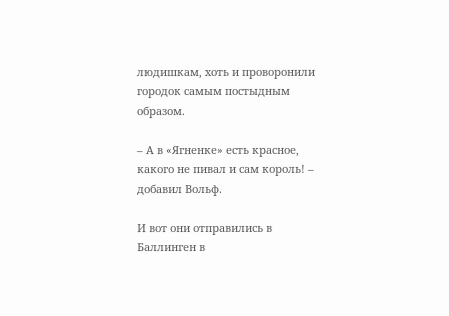людишкам, хоть и проворонили городок самым постыдным образом.

– А в «Ягненке» есть красное, какого не пивал и сам король! – добавил Вольф.

И вот они отправились в Баллинген в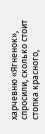харчевню «Ягненок», спросили, сколько стоит стопка красного,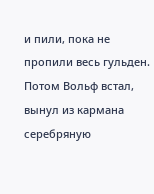и пили, пока не пропили весь гульден. Потом Вольф встал, вынул из кармана серебряную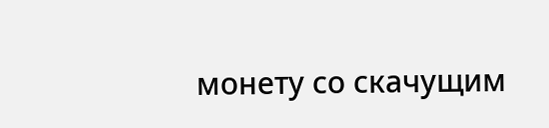монету со скачущим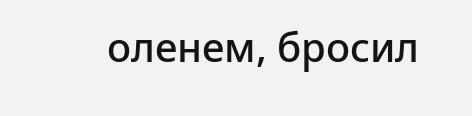оленем, бросил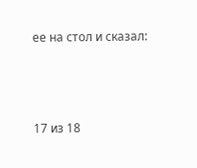ее на стол и сказал:



17 из 18